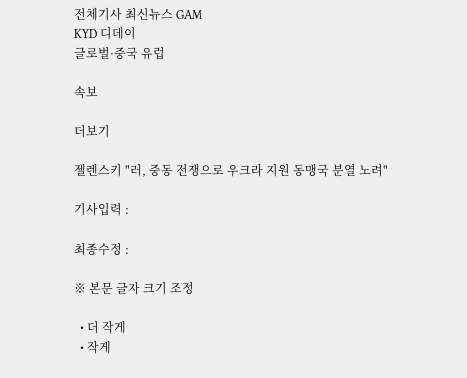전체기사 최신뉴스 GAM
KYD 디데이
글로벌·중국 유럽

속보

더보기

젤렌스키 "러, 중동 전쟁으로 우크라 지원 동맹국 분열 노려"

기사입력 :

최종수정 :

※ 본문 글자 크기 조정

  • 더 작게
  • 작게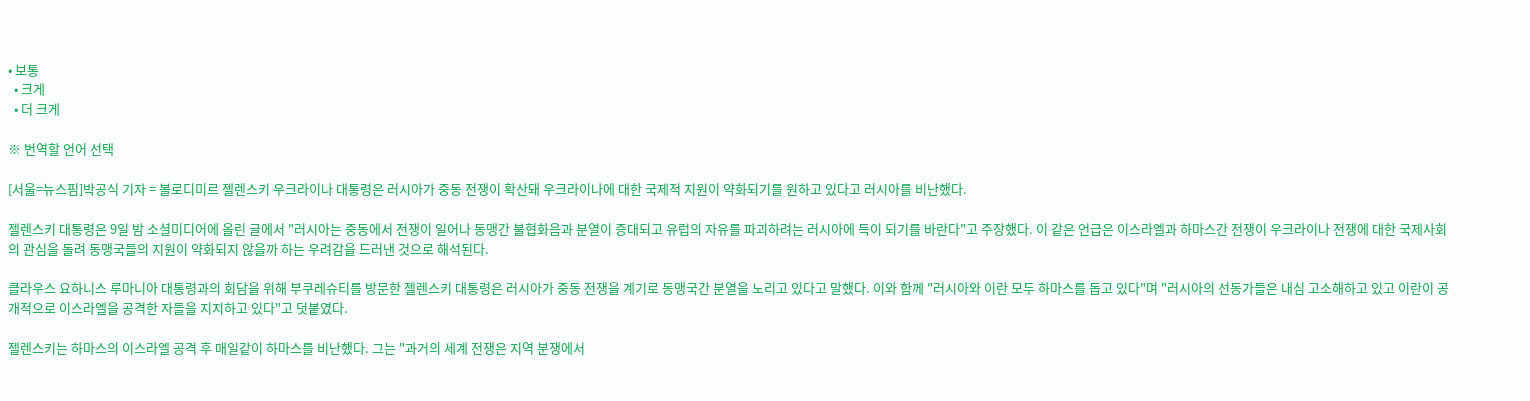• 보통
  • 크게
  • 더 크게

※ 번역할 언어 선택

[서울=뉴스핌]박공식 기자 = 볼로디미르 젤렌스키 우크라이나 대통령은 러시아가 중동 전쟁이 확산돼 우크라이나에 대한 국제적 지원이 약화되기를 원하고 있다고 러시아를 비난했다.

젤렌스키 대통령은 9일 밤 소셜미디어에 올린 글에서 "러시아는 중동에서 전쟁이 일어나 동맹간 불협화음과 분열이 증대되고 유럽의 자유를 파괴하려는 러시아에 득이 되기를 바란다"고 주장했다. 이 같은 언급은 이스라엘과 하마스간 전쟁이 우크라이나 전쟁에 대한 국제사회의 관심을 돌려 동맹국들의 지원이 약화되지 않을까 하는 우려감을 드러낸 것으로 해석된다.

클라우스 요하니스 루마니아 대통령과의 회담을 위해 부쿠레슈티를 방문한 젤렌스키 대통령은 러시아가 중동 전쟁을 계기로 동맹국간 분열을 노리고 있다고 말했다. 이와 함께 "러시아와 이란 모두 하마스를 돕고 있다"며 "러시아의 선동가들은 내심 고소해하고 있고 이란이 공개적으로 이스라엘을 공격한 자들을 지지하고 있다"고 덧붙였다.

젤렌스키는 하마스의 이스라엘 공격 후 매일같이 하마스를 비난했다. 그는 "과거의 세계 전쟁은 지역 분쟁에서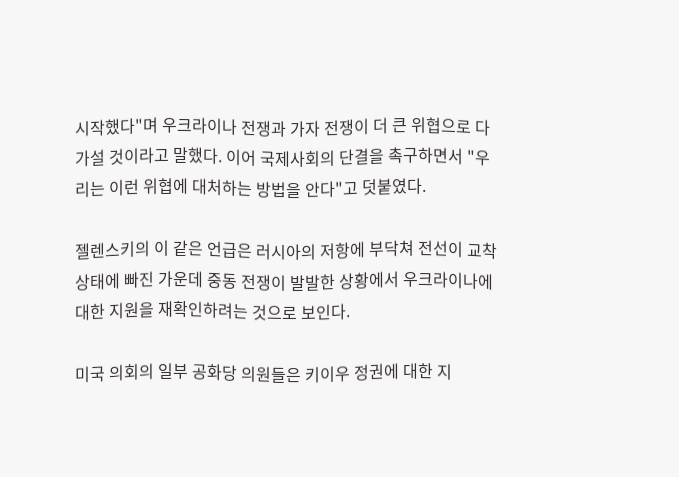시작했다"며 우크라이나 전쟁과 가자 전쟁이 더 큰 위협으로 다가설 것이라고 말했다. 이어 국제사회의 단결을 촉구하면서 "우리는 이런 위협에 대처하는 방법을 안다"고 덧붙였다.

젤렌스키의 이 같은 언급은 러시아의 저항에 부닥쳐 전선이 교착 상태에 빠진 가운데 중동 전쟁이 발발한 상황에서 우크라이나에 대한 지원을 재확인하려는 것으로 보인다.

미국 의회의 일부 공화당 의원들은 키이우 정권에 대한 지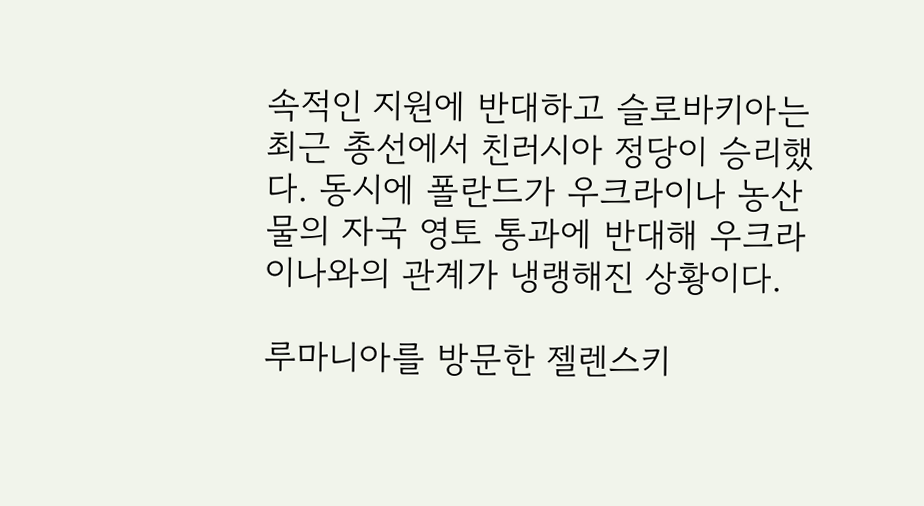속적인 지원에 반대하고 슬로바키아는 최근 총선에서 친러시아 정당이 승리했다. 동시에 폴란드가 우크라이나 농산물의 자국 영토 통과에 반대해 우크라이나와의 관계가 냉랭해진 상황이다.

루마니아를 방문한 젤렌스키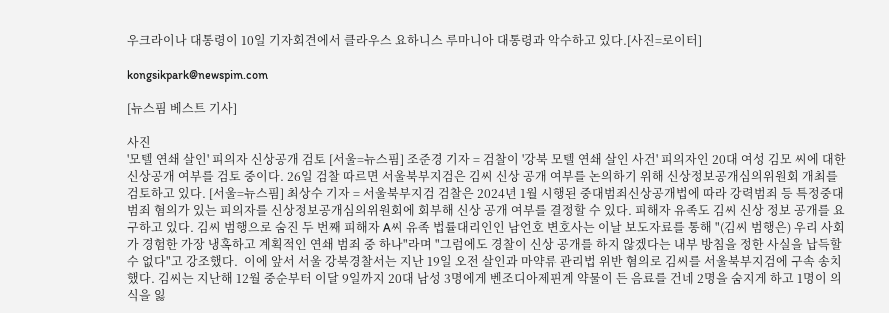우크라이나 대통령이 10일 기자회견에서 클라우스 요하니스 루마니아 대통령과 악수하고 있다.[사진=로이터]

kongsikpark@newspim.com

[뉴스핌 베스트 기사]

사진
'모텔 연쇄 살인' 피의자 신상공개 검토 [서울=뉴스핌] 조준경 기자 = 검찰이 '강북 모텔 연쇄 살인 사건' 피의자인 20대 여성 김모 씨에 대한 신상공개 여부를 검토 중이다. 26일 검찰 따르면 서울북부지검은 김씨 신상 공개 여부를 논의하기 위해 신상정보공개심의위원회 개최를 검토하고 있다. [서울=뉴스핌] 최상수 기자 = 서울북부지검 검찰은 2024년 1월 시행된 중대범죄신상공개법에 따라 강력범죄 등 특정중대범죄 혐의가 있는 피의자를 신상정보공개심의위원회에 회부해 신상 공개 여부를 결정할 수 있다. 피해자 유족도 김씨 신상 정보 공개를 요구하고 있다. 김씨 범행으로 숨진 두 번째 피해자 A씨 유족 법률대리인인 남언호 변호사는 이날 보도자료를 통해 "(김씨 범행은) 우리 사회가 경험한 가장 냉혹하고 계획적인 연쇄 범죄 중 하나"라며 "그럼에도 경찰이 신상 공개를 하지 않겠다는 내부 방침을 정한 사실을 납득할 수 없다"고 강조했다.  이에 앞서 서울 강북경찰서는 지난 19일 오전 살인과 마약류 관리법 위반 혐의로 김씨를 서울북부지검에 구속 송치했다. 김씨는 지난해 12월 중순부터 이달 9일까지 20대 남성 3명에게 벤조디아제핀계 약물이 든 음료를 건네 2명을 숨지게 하고 1명이 의식을 잃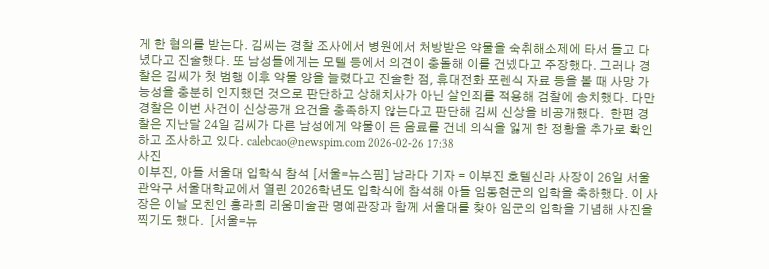게 한 혐의를 받는다. 김씨는 경찰 조사에서 병원에서 처방받은 약물을 숙취해소제에 타서 들고 다녔다고 진술했다. 또 남성들에게는 모텔 등에서 의견이 충돌해 이를 건넸다고 주장했다. 그러나 경찰은 김씨가 첫 범행 이후 약물 양을 늘렸다고 진술한 점, 휴대전화 포렌식 자료 등을 볼 때 사망 가능성을 충분히 인지했던 것으로 판단하고 상해치사가 아닌 살인죄를 적용해 검찰에 송치했다. 다만 경찰은 이번 사건이 신상공개 요건을 충족하지 않는다고 판단해 김씨 신상을 비공개했다.  한편 경찰은 지난달 24일 김씨가 다른 남성에게 약물이 든 음료를 건네 의식을 잃게 한 정황을 추가로 확인하고 조사하고 있다. calebcao@newspim.com 2026-02-26 17:38
사진
이부진, 아들 서울대 입학식 참석 [서울=뉴스핌] 남라다 기자 = 이부진 호텔신라 사장이 26일 서울 관악구 서울대학교에서 열린 2026학년도 입학식에 참석해 아들 임동현군의 입학을 축하했다. 이 사장은 이날 모친인 홍라희 리움미술관 명예관장과 함께 서울대를 찾아 임군의 입학을 기념해 사진을 찍기도 했다.  [서울=뉴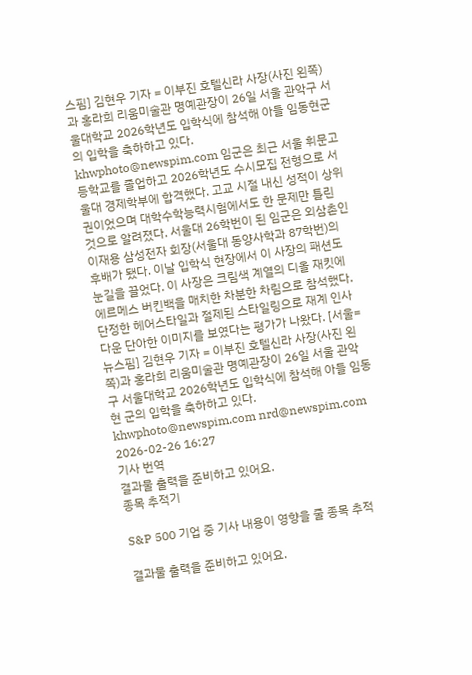스핌] 김현우 기자 = 이부진 호텔신라 사장(사진 왼쪽)과 홍라희 리움미술관 명예관장이 26일 서울 관악구 서울대학교 2026학년도 입학식에 참석해 아들 임동현군의 입학을 축하하고 있다.  khwphoto@newspim.com 임군은 최근 서울 휘문고등학교를 졸업하고 2026학년도 수시모집 전형으로 서울대 경제학부에 합격했다. 고교 시절 내신 성적이 상위권이었으며 대학수학능력시험에서도 한 문제만 틀린 것으로 알려졌다. 서울대 26학번이 된 임군은 외삼촌인 이재용 삼성전자 회장(서울대 동양사학과 87학번)의 후배가 됐다. 이날 입학식 현장에서 이 사장의 패션도 눈길을 끌었다. 이 사장은 크림색 계열의 디올 재킷에 에르메스 버킨백을 매치한 차분한 차림으로 참석했다. 단정한 헤어스타일과 절제된 스타일링으로 재계 인사다운 단아한 이미지를 보였다는 평가가 나왔다. [서울=뉴스핌] 김현우 기자 = 이부진 호텔신라 사장(사진 왼쪽)과 홍라희 리움미술관 명예관장이 26일 서울 관악구 서울대학교 2026학년도 입학식에 참석해 아들 임동현 군의 입학을 축하하고 있다. khwphoto@newspim.com nrd@newspim.com 2026-02-26 16:27
기사 번역
결과물 출력을 준비하고 있어요.
종목 추적기

S&P 500 기업 중 기사 내용이 영향을 줄 종목 추적

결과물 출력을 준비하고 있어요.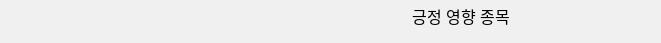긍정 영향 종목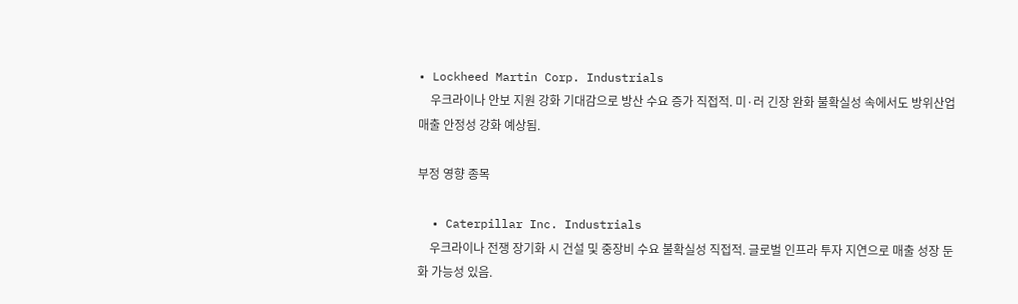• Lockheed Martin Corp. Industrials
    우크라이나 안보 지원 강화 기대감으로 방산 수요 증가 직접적. 미·러 긴장 완화 불확실성 속에서도 방위산업 매출 안정성 강화 예상됨.

부정 영향 종목

  • Caterpillar Inc. Industrials
    우크라이나 전쟁 장기화 시 건설 및 중장비 수요 불확실성 직접적. 글로벌 인프라 투자 지연으로 매출 성장 둔화 가능성 있음.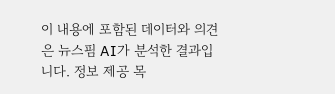이 내용에 포함된 데이터와 의견은 뉴스핌 AI가 분석한 결과입니다. 정보 제공 목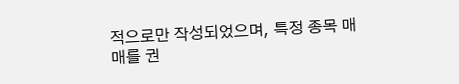적으로만 작성되었으며, 특정 종목 매매를 권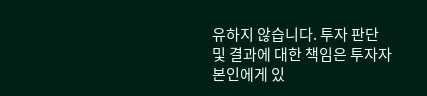유하지 않습니다. 투자 판단 및 결과에 대한 책임은 투자자 본인에게 있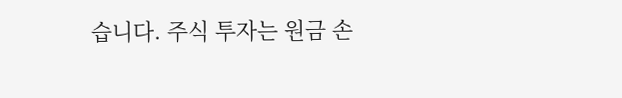습니다. 주식 투자는 원금 손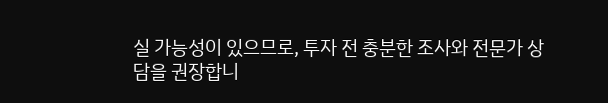실 가능성이 있으므로, 투자 전 충분한 조사와 전문가 상담을 권장합니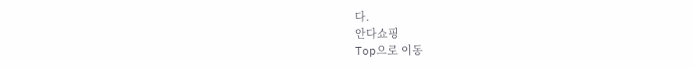다.
안다쇼핑
Top으로 이동